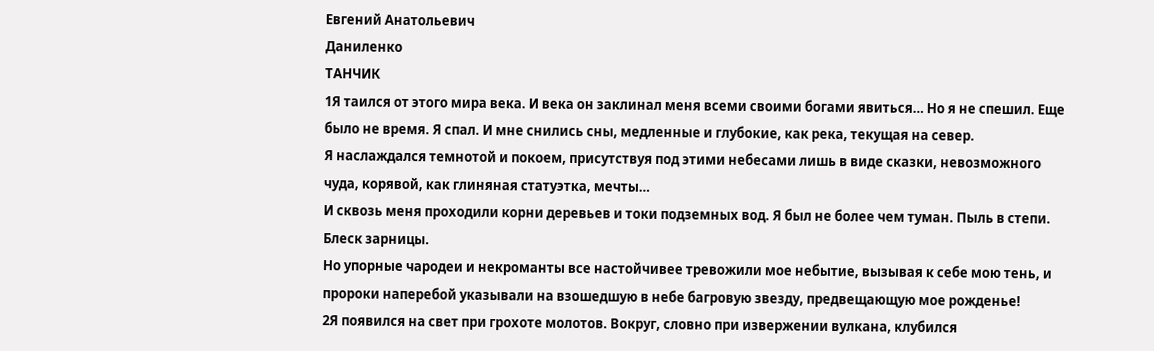Евгений Анатольевич
Даниленко
ТАНЧИК
1Я таился от этого мира века. И века он заклинал меня всеми своими богами явиться… Но я не спешил. Еще было не время. Я спал. И мне снились сны, медленные и глубокие, как река, текущая на север.
Я наслаждался темнотой и покоем, присутствуя под этими небесами лишь в виде сказки, невозможного чуда, корявой, как глиняная статуэтка, мечты…
И сквозь меня проходили корни деревьев и токи подземных вод. Я был не более чем туман. Пыль в степи. Блеск зарницы.
Но упорные чародеи и некроманты все настойчивее тревожили мое небытие, вызывая к себе мою тень, и пророки наперебой указывали на взошедшую в небе багровую звезду, предвещающую мое рожденье!
2Я появился на свет при грохоте молотов. Вокруг, словно при извержении вулкана, клубился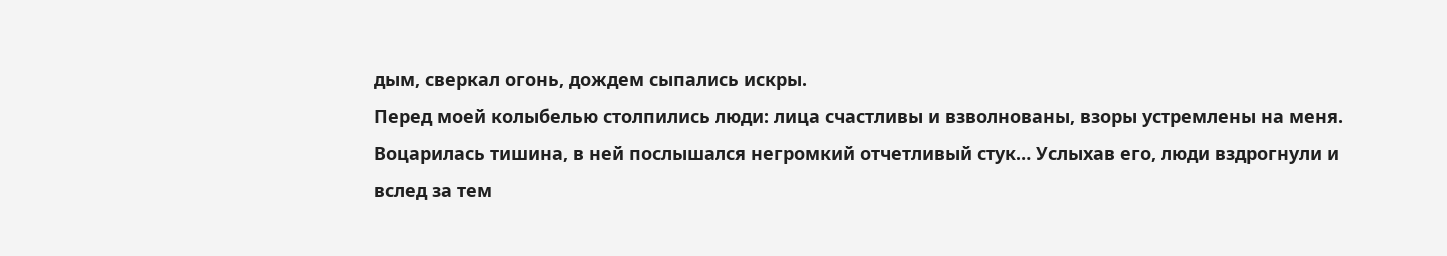дым, сверкал огонь, дождем сыпались искры.
Перед моей колыбелью столпились люди: лица счастливы и взволнованы, взоры устремлены на меня.
Воцарилась тишина, в ней послышался негромкий отчетливый стук… Услыхав его, люди вздрогнули и вслед за тем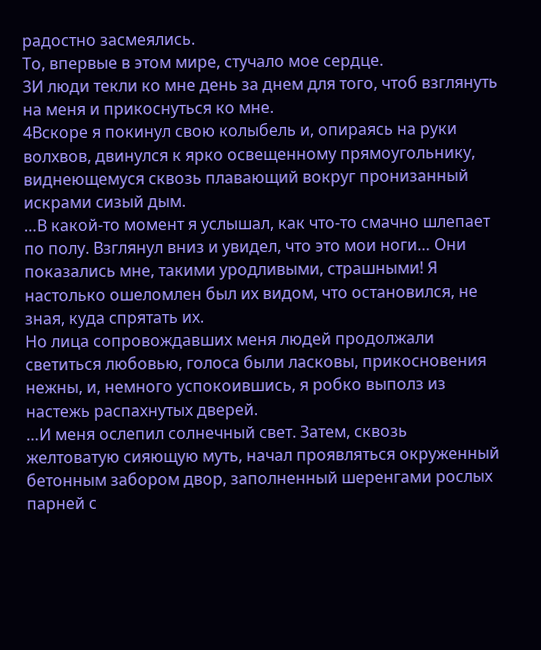радостно засмеялись.
То, впервые в этом мире, стучало мое сердце.
3И люди текли ко мне день за днем для того, чтоб взглянуть на меня и прикоснуться ко мне.
4Вскоре я покинул свою колыбель и, опираясь на руки волхвов, двинулся к ярко освещенному прямоугольнику, виднеющемуся сквозь плавающий вокруг пронизанный искрами сизый дым.
…В какой-то момент я услышал, как что-то смачно шлепает по полу. Взглянул вниз и увидел, что это мои ноги… Они показались мне, такими уродливыми, страшными! Я настолько ошеломлен был их видом, что остановился, не зная, куда спрятать их.
Но лица сопровождавших меня людей продолжали светиться любовью, голоса были ласковы, прикосновения нежны, и, немного успокоившись, я робко выполз из настежь распахнутых дверей.
…И меня ослепил солнечный свет. Затем, сквозь желтоватую сияющую муть, начал проявляться окруженный бетонным забором двор, заполненный шеренгами рослых парней с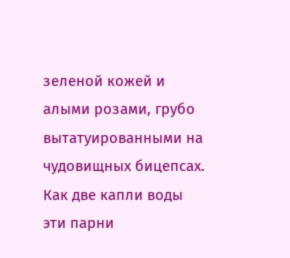зеленой кожей и алыми розами, грубо вытатуированными на чудовищных бицепсах. Как две капли воды эти парни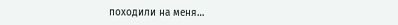походили на меня…